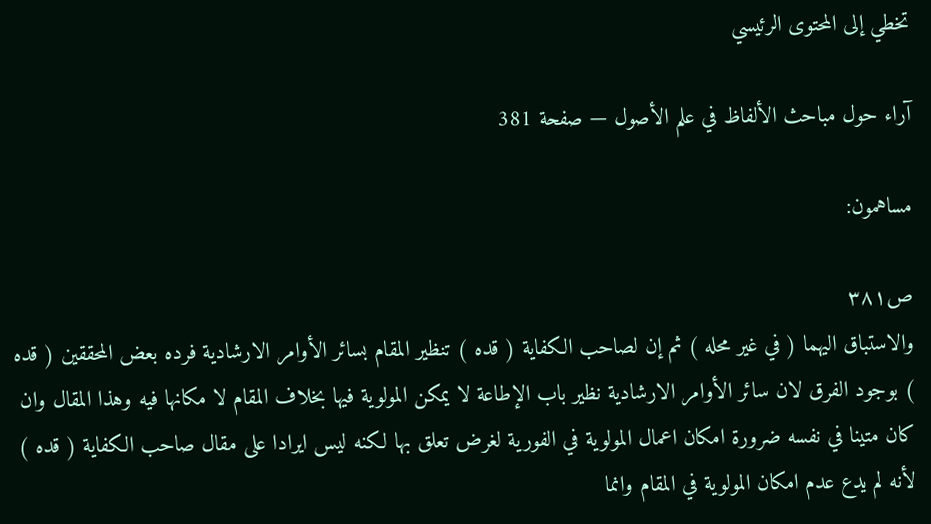تخطي إلى المحتوى الرئيسي

آراء حول مباحث الألفاظ في علم الأصول — صفحة 381

مساهمون:

ص٣٨١
والاستباق اليهما ( في غير محله ) ثم إن لصاحب الكفاية ( قده ) تنظير المقام بسائر الأوامر الارشادية فرده بعض المحققين ( قده ) بوجود الفرق لان سائر الأوامر الارشادية نظير باب الإطاعة لا يمكن المولوية فيها بخلاف المقام لا مكانها فيه وهذا المقال وان كان متينا في نفسه ضرورة امكان اعمال المولوية في الفورية لغرض تعلق بها لكنه ليس ايرادا على مقال صاحب الكفاية ( قده ) لأنه لم يدع عدم امكان المولوية في المقام وانما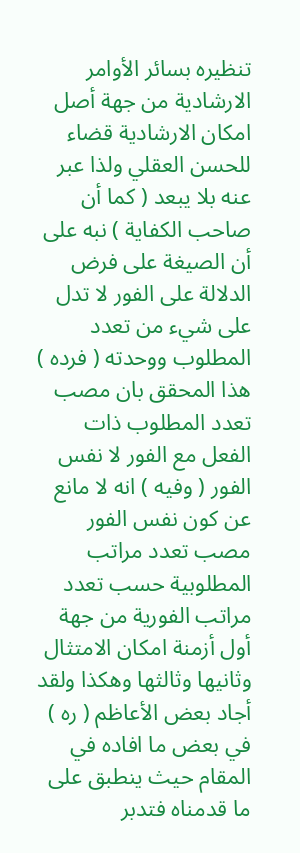تنظيره بسائر الأوامر الارشادية من جهة أصل امكان الارشادية قضاء للحسن العقلي ولذا عبر عنه بلا يبعد ( كما أن صاحب الكفاية ) نبه على أن الصيغة على فرض الدلالة على الفور لا تدل على شيء من تعدد المطلوب ووحدته ( فرده ) هذا المحقق بان مصب تعدد المطلوب ذات الفعل مع الفور لا نفس الفور ( وفيه ) انه لا مانع عن كون نفس الفور مصب تعدد مراتب المطلوبية حسب تعدد مراتب الفورية من جهة أول أزمنة امكان الامتثال وثانيها وثالثها وهكذا ولقد أجاد بعض الأعاظم ( ره ) في بعض ما افاده في المقام حيث ينطبق على ما قدمناه فتدبر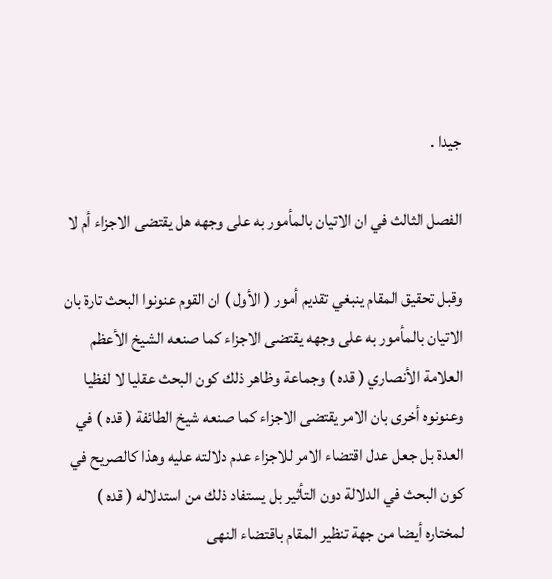جيدا .

الفصل الثالث في ان الاتيان بالمأمور به على وجهه هل يقتضى الاجزاء أم لا

وقبل تحقيق المقام ينبغي تقديم أمور ( الأول ) ان القوم عنونوا البحث تارة بان الاتيان بالمأمور به على وجهه يقتضى الاجزاء كما صنعه الشيخ الأعظم العلامة الأنصاري ( قده ) وجماعة وظاهر ذلك كون البحث عقليا لا لفظيا وعنونوه أخرى بان الامر يقتضى الاجزاء كما صنعه شيخ الطائفة ( قده ) في العدة بل جعل عدل اقتضاء الامر للاجزاء عدم دلالته عليه وهذا كالصريح في كون البحث في الدلالة دون التأثير بل يستفاد ذلك من استدلاله ( قده ) لمختاره أيضا من جهة تنظير المقام باقتضاء النهى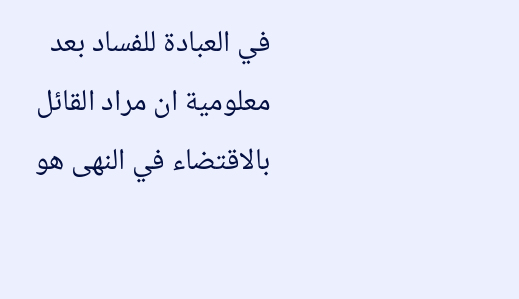في العبادة للفساد بعد معلومية ان مراد القائل بالاقتضاء في النهى هو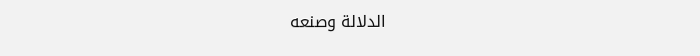الدلالة وصنعه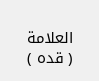العلامة ( قده )